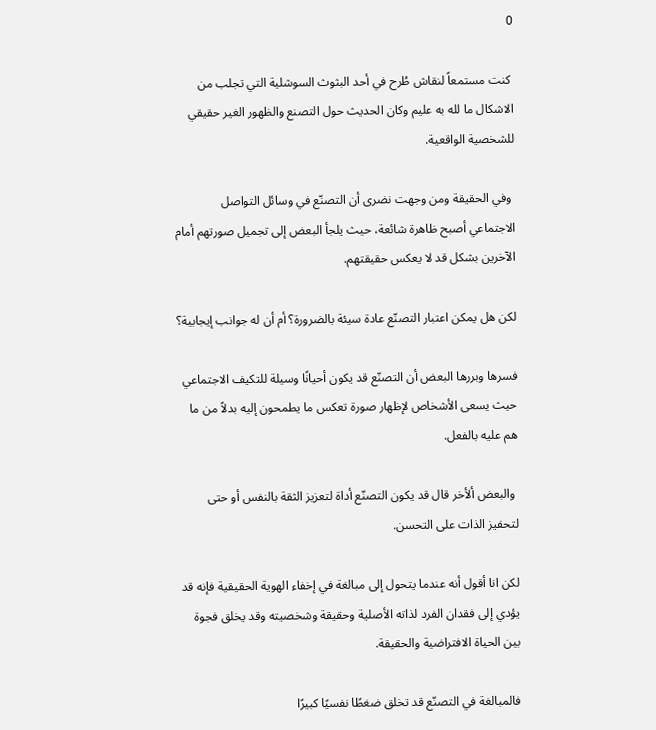0

 كنت مستمعاً لنقاش طُرح في أحد البثوث السوشلية التي تجلب من الاشكال ما لله به عليم وكان الحديث حول التصنع والظهور الغير حقيقي للشخصية الواقعية.

 وفي الحقيقة ومن وجهت نضرى أن التصنّع في وسائل التواصل الاجتماعي أصبح ظاهرة شائعة، حيث يلجأ البعض إلى تجميل صورتهم أمام الآخرين بشكل قد لا يعكس حقيقتهم.

لكن هل يمكن اعتبار التصنّع عادة سيئة بالضرورة؟ أم أن له جوانب إيجابية؟

فسرها وبررها البعض أن التصنّع قد يكون أحيانًا وسيلة للتكيف الاجتماعي حيث يسعى الأشخاص لإظهار صورة تعكس ما يطمحون إليه بدلاً من ما هم عليه بالفعل.

 والبعض ألأخر قال قد يكون التصنّع أداة لتعزيز الثقة بالنفس أو حتى لتحفيز الذات على التحسن.

لكن انا أقول أنه عندما يتحول إلى مبالغة في إخفاء الهوية الحقيقية فإنه قد يؤدي إلى فقدان الفرد لذاته الأصلية وحقيقة وشخصيته وقد يخلق فجوة بين الحياة الافتراضية والحقيقة.

فالمبالغة في التصنّع قد تخلق ضغطًا نفسيًا كبيرًا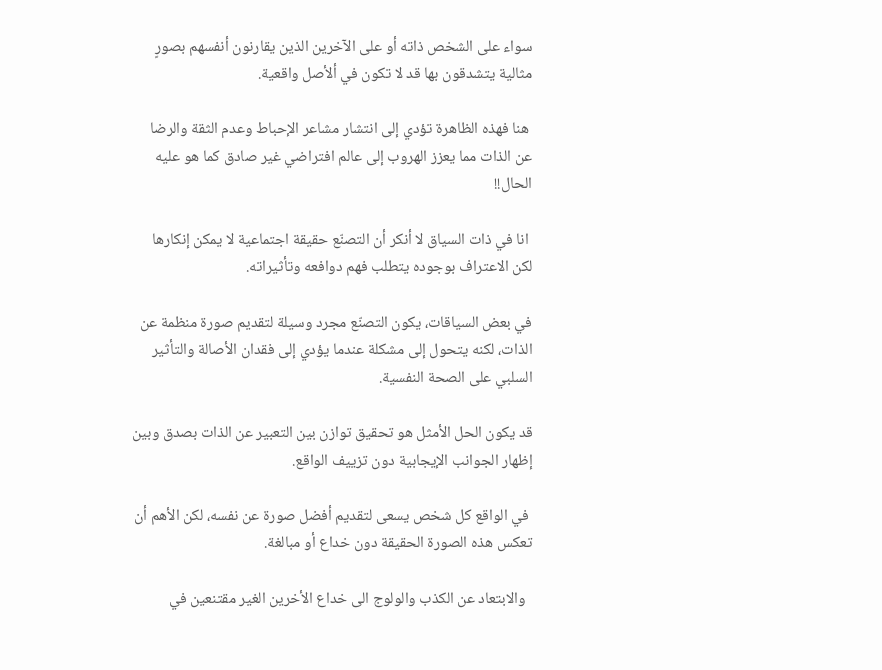سواء على الشخص ذاته أو على الآخرين الذين يقارنون أنفسهم بصورٍ مثالية يتشدقون بها قد لا تكون في ألأصل واقعية.

 هنا فهذه الظاهرة تؤدي إلى انتشار مشاعر الإحباط وعدم الثقة والرضا عن الذات مما يعزز الهروب إلى عالم افتراضي غير صادق كما هو عليه الحال!!

 انا في ذات السياق لا أنكر أن التصنّع حقيقة اجتماعية لا يمكن إنكارها لكن الاعتراف بوجوده يتطلب فهم دوافعه وتأثيراته.

في بعض السياقات، يكون التصنّع مجرد وسيلة لتقديم صورة منظمة عن الذات، لكنه يتحول إلى مشكلة عندما يؤدي إلى فقدان الأصالة والتأثير السلبي على الصحة النفسية.

قد يكون الحل الأمثل هو تحقيق توازن بين التعبير عن الذات بصدق وبين إظهار الجوانب الإيجابية دون تزييف الواقع.

 في الواقع كل شخص يسعى لتقديم أفضل صورة عن نفسه، لكن الأهم أن تعكس هذه الصورة الحقيقة دون خداع أو مبالغة.

  والابتعاد عن الكذب والولوج الى خداع الأخرين الغير مقتنعين في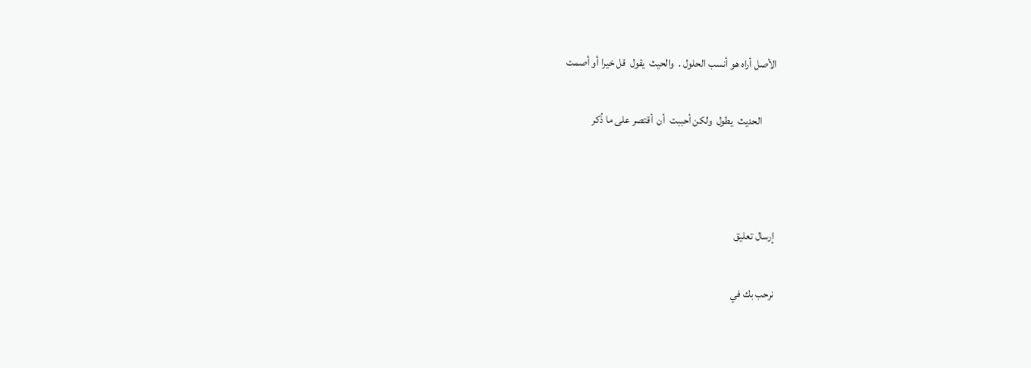الأصل أراه هو أنسب الحلول .  والحيث  يقول  قل خيرا أو أصمت

      الحديث  يطول  ولكن أحببت  أن  أقتصر على ما ذُكر



إرسال تعليق

نرحب بك في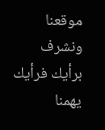موقعنا ونشرف برأيك فرأيك يهمنا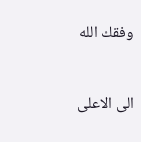وفقك الله


الى الاعلى